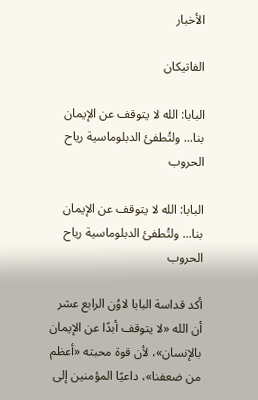الأخبار

الفاتيكان

البابا: الله لا يتوقف عن الإيمان بنا... ولتُطفئ الدبلوماسية رياح الحروب

البابا: الله لا يتوقف عن الإيمان بنا... ولتُطفئ الدبلوماسية رياح الحروب

أكد قداسة البابا لاوُن الرابع عشر أن الله «لا يتوقف أبدًا عن الإيمان بالإنسان»، لأن قوة محبته «أعظم من ضعفنا»، داعيًا المؤمنين إلى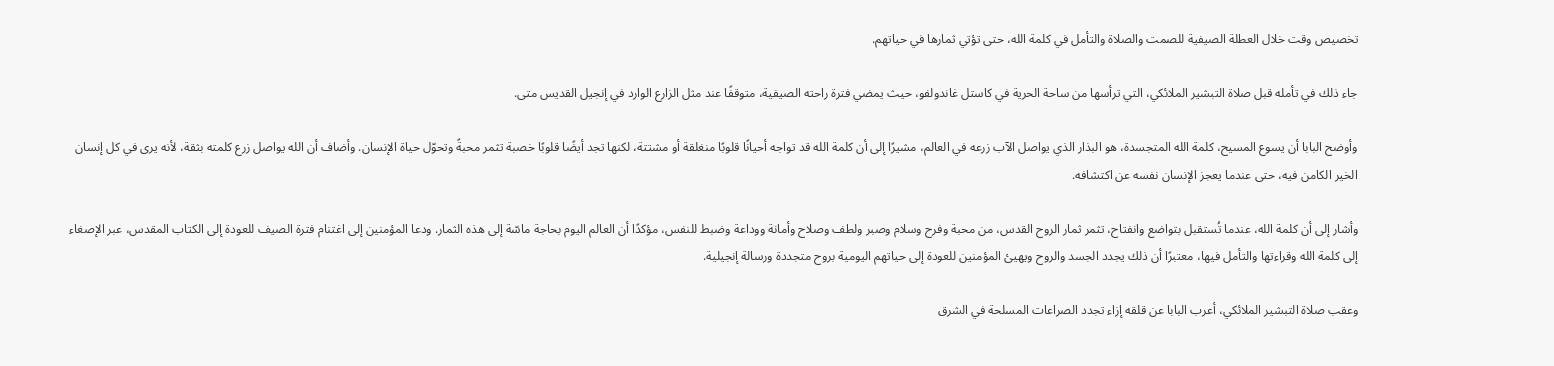تخصيص وقت خلال العطلة الصيفية للصمت والصلاة والتأمل في كلمة الله، حتى تؤتي ثمارها في حياتهم.

جاء ذلك في تأمله قبل صلاة التبشير الملائكي، التي ترأسها من ساحة الحرية في كاستل غاندولفو، حيث يمضي فترة راحته الصيفية، متوقفًا عند مثل الزارع الوارد في إنجيل القديس متى.

وأوضح البابا أن يسوع المسيح، كلمة الله المتجسدة، هو البذار الذي يواصل الآب زرعه في العالم، مشيرًا إلى أن كلمة الله قد تواجه أحيانًا قلوبًا منغلقة أو مشتتة، لكنها تجد أيضًا قلوبًا خصبة تثمر محبةً وتحوّل حياة الإنسان. وأضاف أن الله يواصل زرع كلمته بثقة، لأنه يرى في كل إنسان الخير الكامن فيه، حتى عندما يعجز الإنسان نفسه عن اكتشافه.

وأشار إلى أن كلمة الله، عندما تُستقبل بتواضع وانفتاح، تثمر ثمار الروح القدس، من محبة وفرح وسلام وصبر ولطف وصلاح وأمانة ووداعة وضبط للنفس، مؤكدًا أن العالم اليوم بحاجة ماسّة إلى هذه الثمار. ودعا المؤمنين إلى اغتنام فترة الصيف للعودة إلى الكتاب المقدس، عبر الإصغاء إلى كلمة الله وقراءتها والتأمل فيها، معتبرًا أن ذلك يجدد الجسد والروح ويهيئ المؤمنين للعودة إلى حياتهم اليومية بروح متجددة ورسالة إنجيلية.

وعقب صلاة التبشير الملائكي، أعرب البابا عن قلقه إزاء تجدد الصراعات المسلحة في الشرق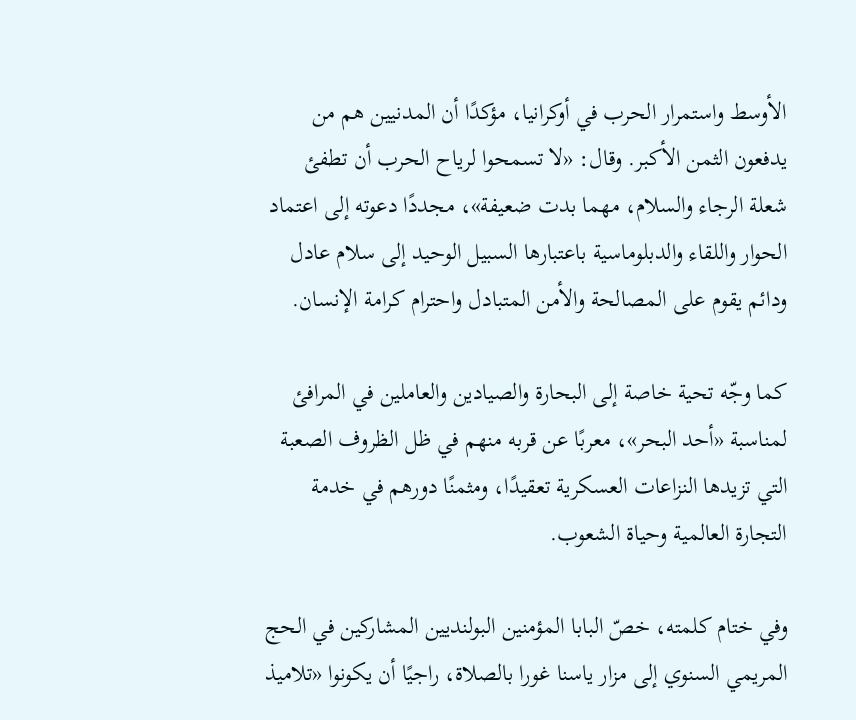الأوسط واستمرار الحرب في أوكرانيا، مؤكدًا أن المدنيين هم من يدفعون الثمن الأكبر. وقال: «لا تسمحوا لرياح الحرب أن تطفئ شعلة الرجاء والسلام، مهما بدت ضعيفة»، مجددًا دعوته إلى اعتماد الحوار واللقاء والدبلوماسية باعتبارها السبيل الوحيد إلى سلام عادل ودائم يقوم على المصالحة والأمن المتبادل واحترام كرامة الإنسان.

كما وجّه تحية خاصة إلى البحارة والصيادين والعاملين في المرافئ لمناسبة «أحد البحر»، معربًا عن قربه منهم في ظل الظروف الصعبة التي تزيدها النزاعات العسكرية تعقيدًا، ومثمنًا دورهم في خدمة التجارة العالمية وحياة الشعوب.

وفي ختام كلمته، خصّ البابا المؤمنين البولنديين المشاركين في الحج المريمي السنوي إلى مزار ياسنا غورا بالصلاة، راجيًا أن يكونوا «تلاميذ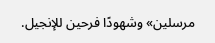مرسلين» وشهودًا فرحين للإنجيل.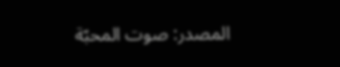المصدر: صوت المحبّة